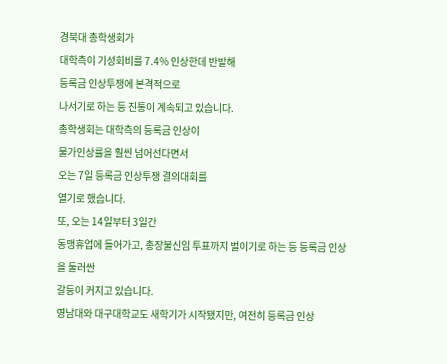경북대 총학생회가
대학측이 기성회비를 7.4% 인상한데 반발해
등록금 인상투쟁에 본격적으로
나서기로 하는 등 진통이 계속되고 있습니다.
총학생회는 대학측의 등록금 인상이
물가인상률을 훨씬 넘어선다면서
오는 7일 등록금 인상투쟁 결의대회를
열기로 했습니다.
또, 오는 14일부터 3일간
동맹휴업에 들어가고, 총장불신임 투표까지 벌이기로 하는 등 등록금 인상을 둘러싼
갈등이 커지고 있습니다.
영남대와 대구대학교도 새학기가 시작됐지만, 여전히 등록금 인상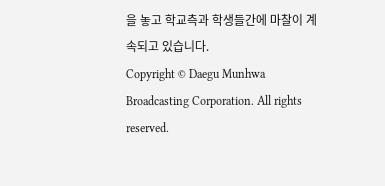을 놓고 학교측과 학생들간에 마찰이 계속되고 있습니다.
Copyright © Daegu Munhwa Broadcasting Corporation. All rights reserved.